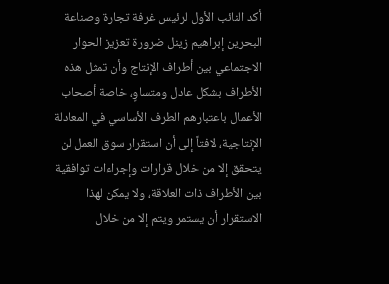أكد النائب الأول لرئيس غرفة تجارة وصناعة البحرين إبراهيم زينل ضرورة تعزيز الحوار الاجتماعي بين أطراف الإنتاج وأن تمثل هذه الأطراف بشكل عادل ومتساوٍ، خاصة أصحاب الأعمال باعتبارهم الطرف الأساسي في المعادلة الإنتاجية، لافتاً إلى أن استقرار سوق العمل لن يتحقق إلا من خلال قرارات وإجراءات توافقية بين الأطراف ذات العلاقة، ولا يمكن لهذا الاستقرار أن يستمر ويتم إلا من خلال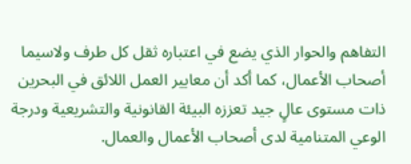التفاهم والحوار الذي يضع في اعتباره ثقل كل طرف ولاسيما أصحاب الأعمال، كما أكد أن معايير العمل اللائق في البحرين ذات مستوى عالٍ جيد تعززه البيئة القانونية والتشريعية ودرجة الوعي المتنامية لدى أصحاب الأعمال والعمال.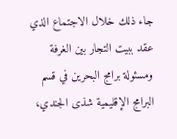جاء ذلك خلال الاجتماع الذي عقد ببيت التجار بين الغرفة ومسئولة برامج البحرين في قسم البرامج الإقليمية شذى الجندي،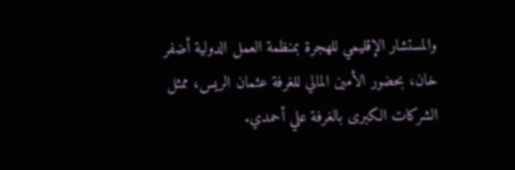والمستشار الإقليمي للهجرة بمنظمة العمل الدولية أضفر خان، بحضور الأمين المالي للغرفة عثمان الريس، ممثل الشركات الكبرى بالغرفة علي أحمدي.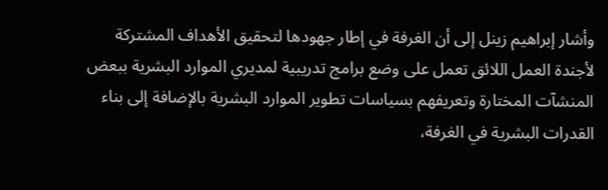وأشار إبراهيم زينل إلى أن الغرفة في إطار جهودها لتحقيق الأهداف المشتركة لأجندة العمل اللائق تعمل على وضع برامج تدريبية لمديري الموارد البشرية ببعض المنشآت المختارة وتعريفهم بسياسات تطوير الموارد البشرية بالإضافة إلى بناء القدرات البشرية في الغرفة،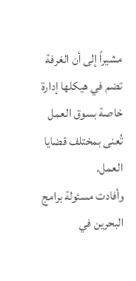مشيراً إلى أن الغرفة تضم في هيكلها إدارة خاصة بسوق العمل تُعنى بمختلف قضايا العمل.
وأفادت مسئولة برامج البحرين في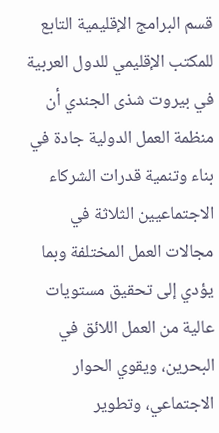قسم البرامج الإقليمية التابع للمكتب الإقليمي للدول العربية في بيروت شذى الجندي أن منظمة العمل الدولية جادة في بناء وتنمية قدرات الشركاء الاجتماعيين الثلاثة في مجالات العمل المختلفة وبما يؤدي إلى تحقيق مستويات عالية من العمل اللائق في البحرين، ويقوي الحوار الاجتماعي، وتطوير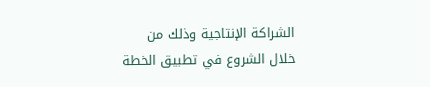الشراكة الإنتاجية وذلك من خلال الشروع في تطبيق الخطة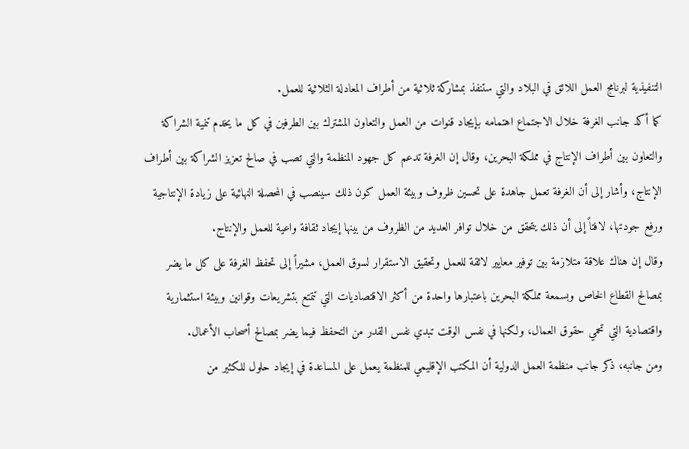التنفيذية لبرنامج العمل اللائق في البلاد والتي ستنفذ بمشاركة ثلاثية من أطراف المعادلة الثلاثية للعمل.
كما أكد جانب الغرفة خلال الاجتماع اهتمامه بإيجاد قنوات من العمل والتعاون المشترك بين الطرفين في كل ما يخدم تنمية الشراكة والتعاون بين أطراف الإنتاج في مملكة البحرين، وقال إن الغرفة تدعم كل جهود المنظمة والتي تصب في صالح تعزيز الشراكة بين أطراف الإنتاج، وأشار إلى أن الغرفة تعمل جاهدة على تحسين ظروف وبيئة العمل كون ذلك سينصب في المحصلة النهائية على زيادة الإنتاجية ورفع جودتها، لافتاً إلى أن ذلك يتحقق من خلال توافر العديد من الظروف من بينها إيجاد ثقافة واعية للعمل والإنتاج.
وقال إن هناك علاقة متلازمة بين توفير معايير لائقة للعمل وتحقيق الاستقرار لسوق العمل، مشيراً إلى تحفظ الغرفة على كل ما يضر بمصالح القطاع الخاص وبسمعة مملكة البحرين باعتبارها واحدة من أكثر الاقتصاديات التي تتمتع بتشريعات وقوانين وبيئة استثمارية واقتصادية التي تحمي حقوق العمال، ولكنها في نفس الوقت تبدي نفس القدر من التحفظ فيما يضر بمصالح أصحاب الأعمال.
ومن جانبه، ذكر جانب منظمة العمل الدولية أن المكتب الإقليمي للمنظمة يعمل على المساعدة في إيجاد حلول للكثير من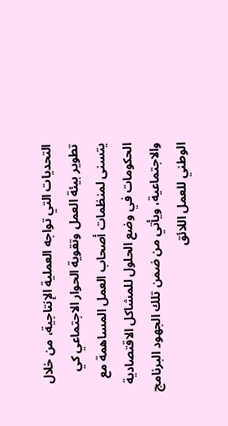التحديات التي تواجه العملية الإنتاجية، من خلال تطوير بيئة العمل وتقوية الحوار الاجتماعي كي يتسنى لمنظمات أصحاب العمل المساهمة مع الحكومات في وضع الحلول للمشاكل الاقتصادية والاجتماعية، ويأتي من ضمن تلك الجهود البرنامج الوطني للعمل اللائق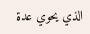الذي يحوي عدة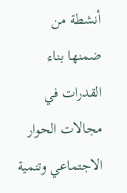أنشطة من ضمنها بناء القدرات في مجالات الحوار الاجتماعي وتنمية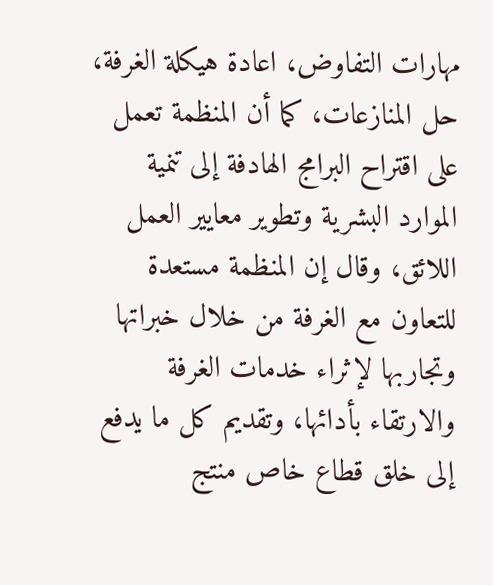مهارات التفاوض، اعادة هيكلة الغرفة، حل المنازعات، كما أن المنظمة تعمل على اقتراح البرامج الهادفة إلى تنمية الموارد البشرية وتطوير معايير العمل اللائق، وقال إن المنظمة مستعدة للتعاون مع الغرفة من خلال خبراتها وتجاربها لإثراء خدمات الغرفة والارتقاء بأدائها، وتقديم كل ما يدفع إلى خلق قطاع خاص منتج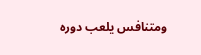ومتنافس يلعب دوره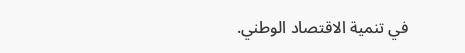في تنمية الاقتصاد الوطني.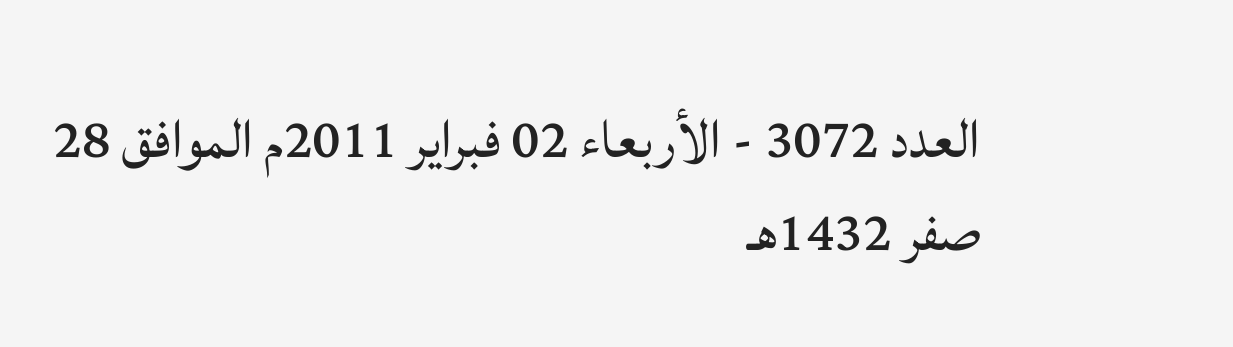العدد 3072 - الأربعاء 02 فبراير 2011م الموافق 28 صفر 1432هـ